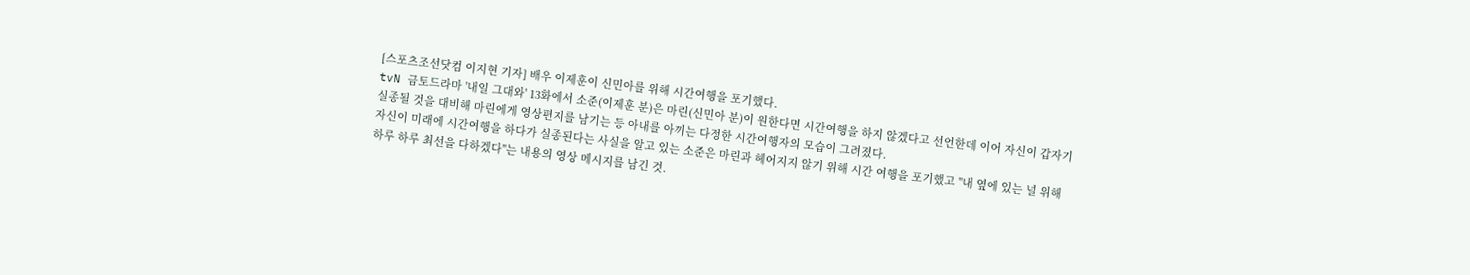[스포츠조선닷컴 이지현 기자] 배우 이제훈이 신민아를 위해 시간여행을 포기했다.
tvN 금토드라마 '내일 그대와' 13화에서 소준(이제훈 분)은 마린(신민아 분)이 원한다면 시간여행을 하지 않겠다고 선언한데 이어 자신이 갑자기 실종될 것을 대비해 마린에게 영상편지를 남기는 등 아내를 아끼는 다정한 시간여행자의 모습이 그려졌다.
자신이 미래에 시간여행을 하다가 실종된다는 사실을 알고 있는 소준은 마린과 헤어지지 않기 위해 시간 여행을 포기했고 "내 옆에 있는 널 위해 하루 하루 최선을 다하겠다"는 내용의 영상 메시지를 남긴 것.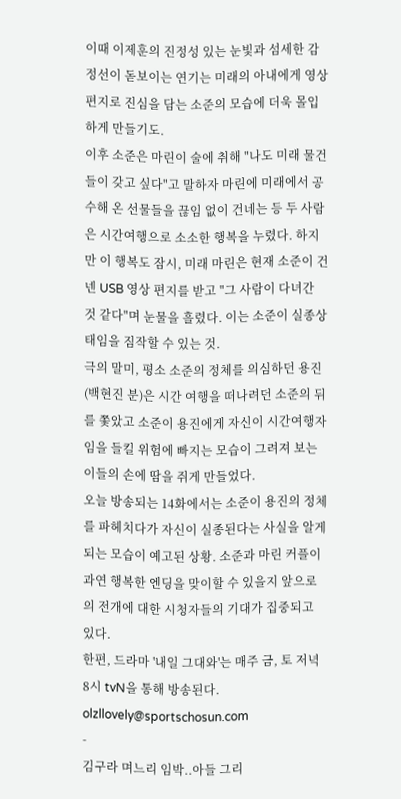이때 이제훈의 진정성 있는 눈빛과 섬세한 감정선이 돋보이는 연기는 미래의 아내에게 영상 편지로 진심을 담는 소준의 모습에 더욱 몰입하게 만들기도.
이후 소준은 마린이 술에 취해 "나도 미래 물건들이 갖고 싶다"고 말하자 마린에 미래에서 공수해 온 선물들을 끊임 없이 건네는 등 두 사람은 시간여행으로 소소한 행복을 누렸다. 하지만 이 행복도 잠시, 미래 마린은 현재 소준이 건넨 USB 영상 편지를 받고 "그 사람이 다녀간 것 같다"며 눈물을 흘렸다. 이는 소준이 실종상태임을 짐작할 수 있는 것.
극의 말미, 평소 소준의 정체를 의심하던 용진(백현진 분)은 시간 여행을 떠나려던 소준의 뒤를 쫓았고 소준이 용진에게 자신이 시간여행자임을 들킬 위험에 빠지는 모습이 그려져 보는 이들의 손에 땀을 쥐게 만들었다.
오늘 방송되는 14화에서는 소준이 용진의 정체를 파헤치다가 자신이 실종된다는 사실을 알게되는 모습이 예고된 상황. 소준과 마린 커플이 과연 행복한 엔딩을 맞이할 수 있을지 앞으로의 전개에 대한 시청자들의 기대가 집중되고 있다.
한편, 드라마 '내일 그대와'는 매주 금, 토 저녁 8시 tvN을 통해 방송된다.
olzllovely@sportschosun.com
-
김구라 며느리 임박..아들 그리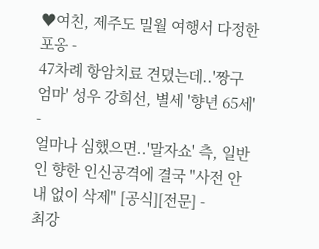♥여친, 제주도 밀월 여행서 다정한 포옹 -
47차례 항암치료 견뎠는데..'짱구 엄마' 성우 강희선, 별세 '향년 65세' -
얼마나 심했으면..'말자쇼' 측, 일반인 향한 인신공격에 결국 "사전 안내 없이 삭제" [공식][전문] -
최강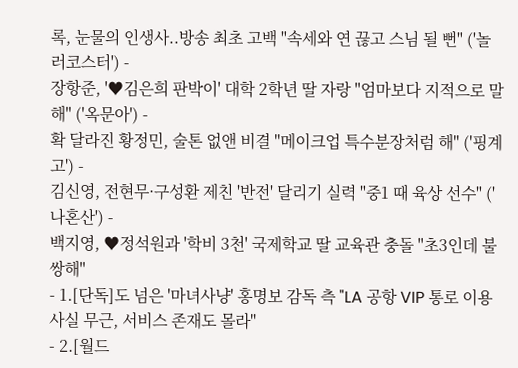록, 눈물의 인생사..방송 최초 고백 "속세와 연 끊고 스님 될 뻔" ('놀러코스터') -
장항준, '♥김은희 판박이' 대학 2학년 딸 자랑 "엄마보다 지적으로 말해" ('옥문아') -
확 달라진 황정민, 술톤 없앤 비결 "메이크업 특수분장처럼 해" ('핑계고') -
김신영, 전현무·구성환 제친 '반전' 달리기 실력 "중1 때 육상 선수" ('나혼산') -
백지영, ♥정석원과 '학비 3천' 국제학교 딸 교육관 충돌 "초3인데 불쌍해"
- 1.[단독]도 넘은 '마녀사냥' 홍명보 감독 측 "LA 공항 VIP 통로 이용 사실 무근, 서비스 존재도 몰라"
- 2.[월드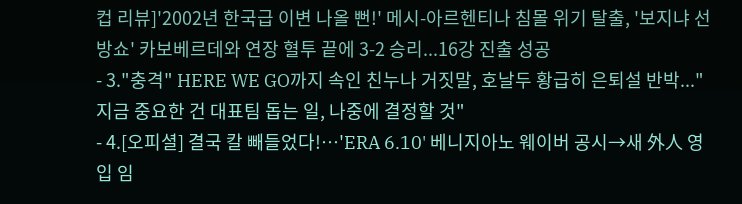컵 리뷰]'2002년 한국급 이변 나올 뻔!' 메시-아르헨티나 침몰 위기 탈출, '보지냐 선방쇼' 카보베르데와 연장 혈투 끝에 3-2 승리...16강 진출 성공
- 3."충격" HERE WE GO까지 속인 친누나 거짓말, 호날두 황급히 은퇴설 반박..."지금 중요한 건 대표팀 돕는 일, 나중에 결정할 것"
- 4.[오피셜] 결국 칼 빼들었다!…'ERA 6.10' 베니지아노 웨이버 공시→새 外人 영입 임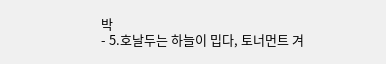박
- 5.호날두는 하늘이 밉다, 토너먼트 겨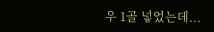우 1골 넣었는데...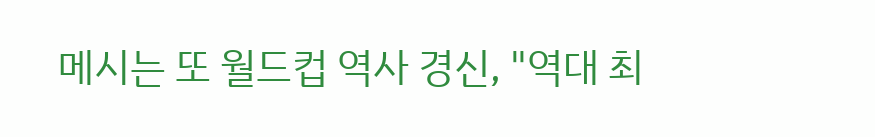메시는 또 월드컵 역사 경신, "역대 최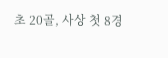초 20골, 사상 첫 8경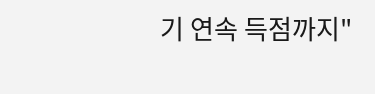기 연속 득점까지"